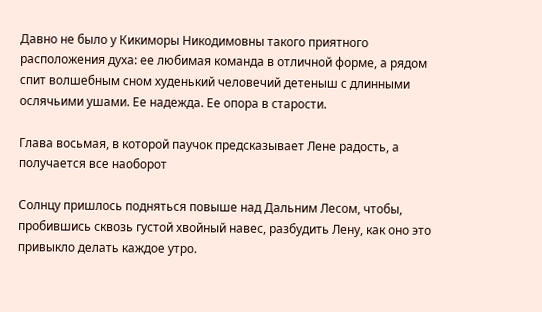Давно не было у Кикиморы Никодимовны такого приятного расположения духа: ее любимая команда в отличной форме, а рядом спит волшебным сном худенький человечий детеныш с длинными ослячьими ушами. Ее надежда. Ее опора в старости.

Глава восьмая, в которой паучок предсказывает Лене радость, а получается все наоборот

Солнцу пришлось подняться повыше над Дальним Лесом, чтобы, пробившись сквозь густой хвойный навес, разбудить Лену, как оно это привыкло делать каждое утро.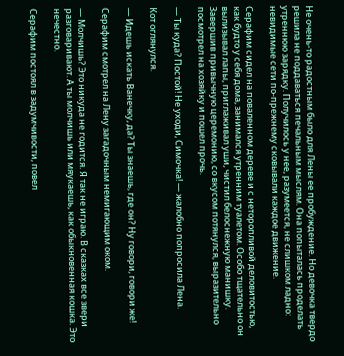Не очень-то радостным было для Лены ее пробуждение. Но девочка твердо решила не поддаваться печальным мыслям. Она попыталась проделать утреннюю зарядку. Получилось у нее, разумеется, не слишком ладно: невидимые сети по-прежнему сковывали каждое движение.

Серафим сидел на поваленном дереве и с неторопливой деловитостью, как будто у себя дома, занимался утренним туалетом. Особо тщательно он вылизывал лапы, приглаживал уши, чистил белоснежную манишку. Завершив привычную церемонию, со вкусом потянулся, выразительно посмотрел на хозяйку и пошел прочь.

— Ты куда? Постой! Не уходи, Симочка! — жалобно попросила Лена.

Кот оглянулся.

— Идешь искать Ванечку, да? Ты знаешь, где он? Ну говори, говори же!

Серафим смотрел на Лену загадочным немигающим оком.

— Молчишь? Это никуда не годится. Я так не играю. В сказках все звери разговаривают. А ты молчишь или мяукаешь, как обыкновенная кошка. Это нечестно.

Серафим постоял в задумчивости, повел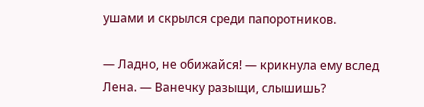ушами и скрылся среди папоротников.

— Ладно, не обижайся! — крикнула ему вслед Лена. — Ванечку разыщи, слышишь?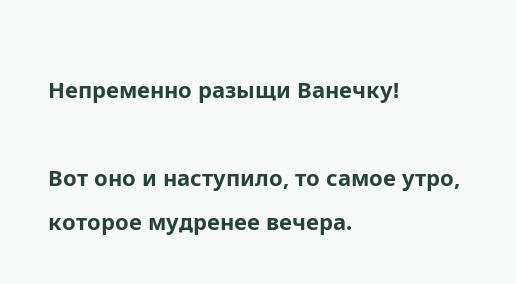Непременно разыщи Ванечку!

Вот оно и наступило, то самое утро, которое мудренее вечера.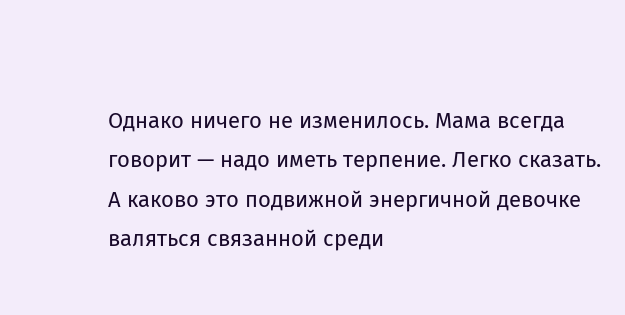Однако ничего не изменилось. Мама всегда говорит — надо иметь терпение. Легко сказать. А каково это подвижной энергичной девочке валяться связанной среди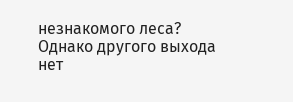незнакомого леса? Однако другого выхода нет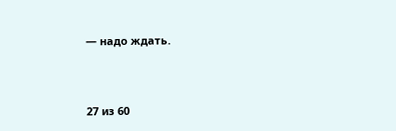— надо ждать.



27 из 60